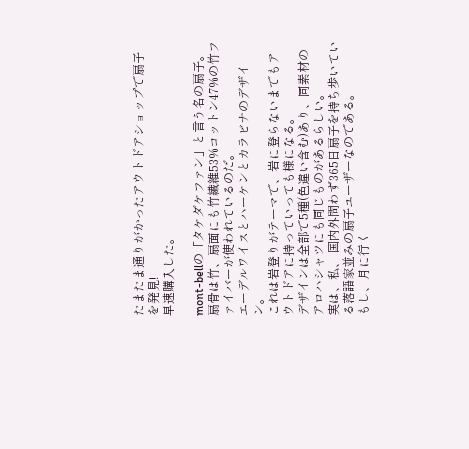たまたま通りがかったアウトドアショップで扇子を発見!
早速購入した。

mont-bellの「タケダケファン」と言う名の扇子。
扇骨は竹、扇面にも竹繊維53%コットン47%の竹ファイバーが使われているのだ。
エーデルワイスとハーケンとカラビナのデザイン。
これは岩登りがテーマで、岩に登らないまでもアウトドアに持っていっても様になる。
デザインは全部で5種(色違い含む)あり、同素材のアロハシャツにも同じものがあるらしい。
実は、私、 国内外問わず365日扇子を持ち歩いている落語家並みの扇子ユーザーなのである。
もし、月に行く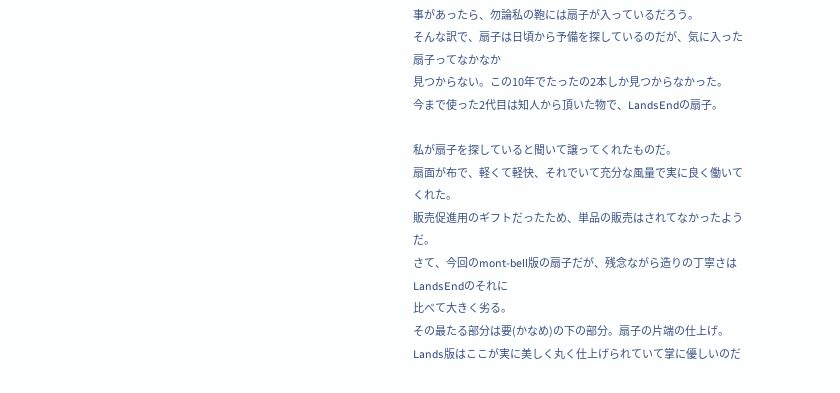事があったら、勿論私の鞄には扇子が入っているだろう。
そんな訳で、扇子は日頃から予備を探しているのだが、気に入った扇子ってなかなか
見つからない。この10年でたったの2本しか見つからなかった。
今まで使った2代目は知人から頂いた物で、LandsEndの扇子。

私が扇子を探していると聞いて譲ってくれたものだ。
扇面が布で、軽くて軽快、それでいて充分な風量で実に良く働いてくれた。
販売促進用のギフトだったため、単品の販売はされてなかったようだ。
さて、今回のmont-bell版の扇子だが、残念ながら造りの丁寧さはLandsEndのそれに
比べて大きく劣る。
その最たる部分は要(かなめ)の下の部分。扇子の片端の仕上げ。
Lands版はここが実に美しく丸く仕上げられていて掌に優しいのだ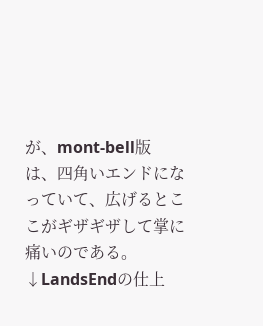が、mont-bell版
は、四角いエンドになっていて、広げるとここがギザギザして掌に痛いのである。
↓LandsEndの仕上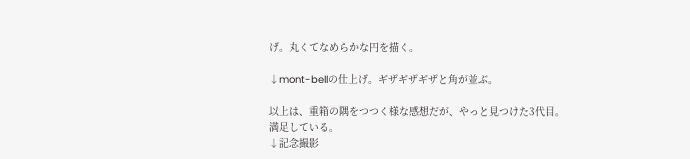げ。丸くてなめらかな円を描く。

↓mont-bellの仕上げ。ギザギザギザと角が並ぶ。

以上は、重箱の隅をつつく様な感想だが、やっと見つけた3代目。
満足している。
↓記念撮影